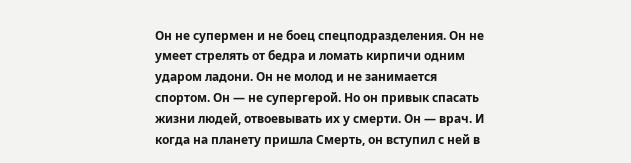Он не супермен и не боец спецподразделения. Он не умеет стрелять от бедра и ломать кирпичи одним ударом ладони. Он не молод и не занимается спортом. Он — не супергерой. Но он привык спасать жизни людей, отвоевывать их у смерти. Он — врач. И когда на планету пришла Смерть, он вступил с ней в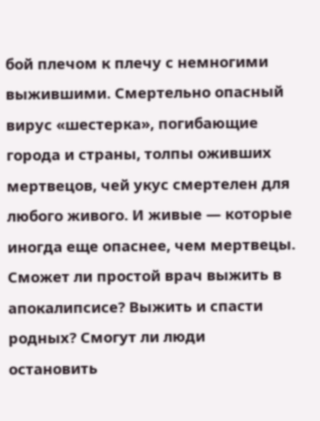бой плечом к плечу с немногими выжившими. Смертельно опасный вирус «шестерка», погибающие города и страны, толпы оживших мертвецов, чей укус смертелен для любого живого. И живые — которые иногда еще опаснее, чем мертвецы. Сможет ли простой врач выжить в апокалипсисе? Выжить и спасти родных? Смогут ли люди остановить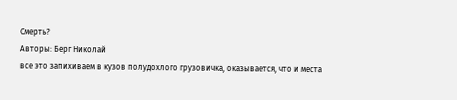Смерть?
Авторы: Берг Николай
все это запихиваем в кузов полудохлого грузовичка, оказывается, что и места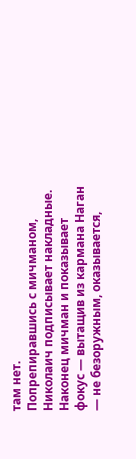там нет.
Попрепиравшись с мичманом, Николаич подписывает накладные.
Наконец мичман и показывает фокус — вытащив из кармана Наган — не безоружным, оказывается,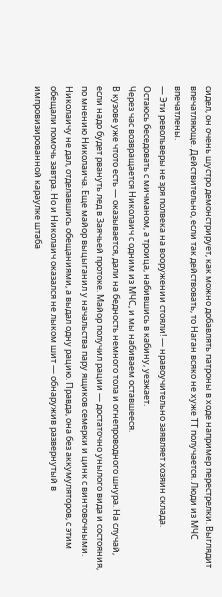сидел, он очень шустро демонстрирует, как можно добавлять патроны в ходе например перестрелки. Выглядит впечатляюще. Действительно, если так действовать, то Наган всяко не хуже ТТ получается. Люди из МЧС впечатлены.
— Эти револьверы не зря полвека на вооружении стояли! — нравоучительно заявляет хозяин склада.
Остаюсь беседовать с мичманом, а троица, набившись в кабину, уезжает.
Через час возвращается Николаич с одним из МЧС, и мы набиваем оставшееся.
В кузове уже чтото есть — оказывается, дали на бедность немного тола и огнепроводного шнура. На случай, если надо будет рвануть лед в Заячьей протоке. Майор получил рации — достаточно унылого вида и состояния, по мнению Николаича. Еще майор выцыганил у начальства пару ящиков семерки и цинк с винтовочными. Николаичу не дал, отделавшись обещаниями, а выдал одну рацию. Правда, она без аккумуляторов, с этим обещали помочь завтра. Но и Николаич оказался не лыком шит — обнаружив развернутый в импровизированной караулке штаба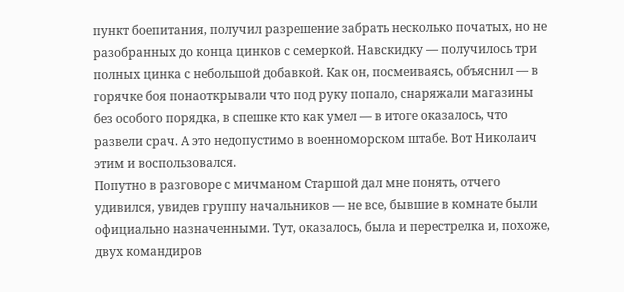пункт боепитания, получил разрешение забрать несколько початых, но не разобранных до конца цинков с семеркой. Навскидку — получилось три полных цинка с небольшой добавкой. Как он, посмеиваясь, объяснил — в горячке боя понаоткрывали что под руку попало, снаряжали магазины без особого порядка, в спешке кто как умел — в итоге оказалось, что развели срач. А это недопустимо в военноморском штабе. Вот Николаич этим и воспользовался.
Попутно в разговоре с мичманом Старшой дал мне понять, отчего удивился, увидев группу начальников — не все, бывшие в комнате были официально назначенными. Тут, оказалось, была и перестрелка и, похоже, двух командиров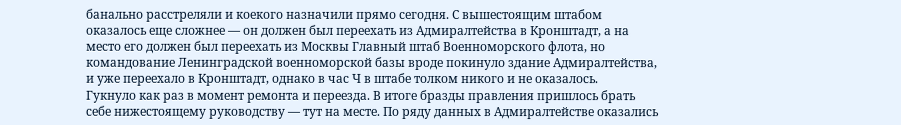банально расстреляли и коекого назначили прямо сегодня. С вышестоящим штабом оказалось еще сложнее — он должен был переехать из Адмиралтейства в Кронштадт, а на место его должен был переехать из Москвы Главный штаб Военноморского флота, но командование Ленинградской военноморской базы вроде покинуло здание Адмиралтейства, и уже переехало в Кронштадт, однако в час Ч в штабе толком никого и не оказалось.
Гукнуло как раз в момент ремонта и переезда. В итоге бразды правления пришлось брать себе нижестоящему руководству — тут на месте. По ряду данных в Адмиралтействе оказались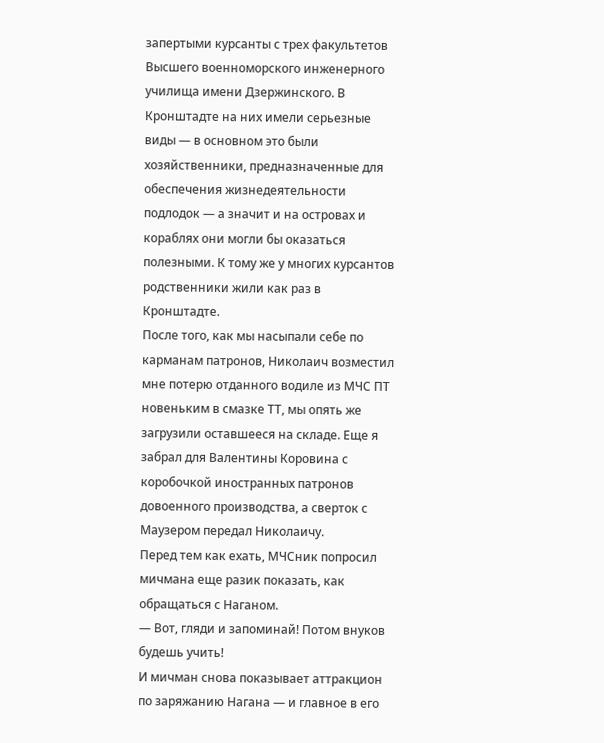запертыми курсанты с трех факультетов Высшего военноморского инженерного училища имени Дзержинского. В Кронштадте на них имели серьезные виды — в основном это были хозяйственники, предназначенные для обеспечения жизнедеятельности подлодок — а значит и на островах и кораблях они могли бы оказаться полезными. К тому же у многих курсантов родственники жили как раз в Кронштадте.
После того, как мы насыпали себе по карманам патронов, Николаич возместил мне потерю отданного водиле из МЧС ПТ новеньким в смазке ТТ, мы опять же загрузили оставшееся на складе. Еще я забрал для Валентины Коровина с коробочкой иностранных патронов довоенного производства, а сверток с Маузером передал Николаичу.
Перед тем как ехать, МЧСник попросил мичмана еще разик показать, как обращаться с Наганом.
— Вот, гляди и запоминай! Потом внуков будешь учить!
И мичман снова показывает аттракцион по заряжанию Нагана — и главное в его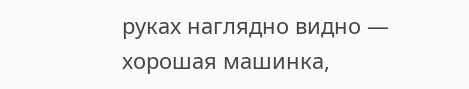руках наглядно видно — хорошая машинка,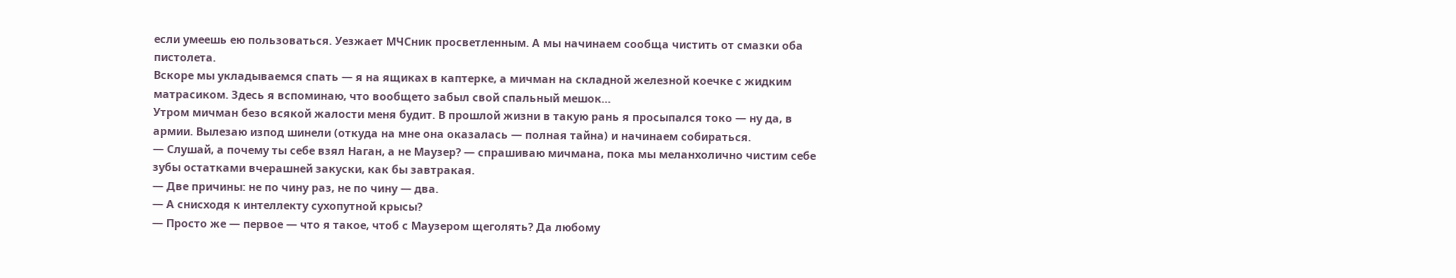если умеешь ею пользоваться. Уезжает МЧСник просветленным. А мы начинаем сообща чистить от смазки оба пистолета.
Вскоре мы укладываемся спать — я на ящиках в каптерке, а мичман на складной железной коечке с жидким матрасиком. Здесь я вспоминаю, что вообщето забыл свой спальный мешок…
Утром мичман безо всякой жалости меня будит. В прошлой жизни в такую рань я просыпался токо — ну да, в армии. Вылезаю изпод шинели (откуда на мне она оказалась — полная тайна) и начинаем собираться.
— Слушай, а почему ты себе взял Наган, а не Маузер? — спрашиваю мичмана, пока мы меланхолично чистим себе зубы остатками вчерашней закуски, как бы завтракая.
— Две причины: не по чину раз, не по чину — два.
— А снисходя к интеллекту сухопутной крысы?
— Просто же — первое — что я такое, чтоб с Маузером щеголять? Да любому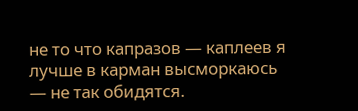не то что капразов — каплеев я лучше в карман высморкаюсь — не так обидятся.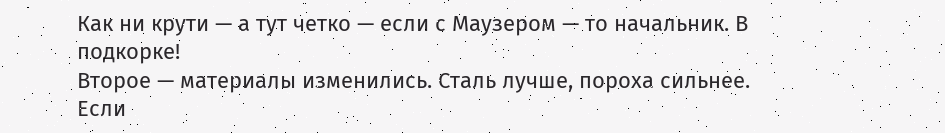Как ни крути — а тут четко — если с Маузером — то начальник. В подкорке!
Второе — материалы изменились. Сталь лучше, пороха сильнее. Если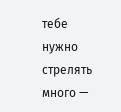тебе нужно стрелять много —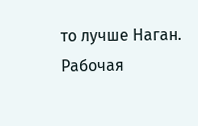то лучше Наган. Рабочая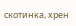скотинка, хрен